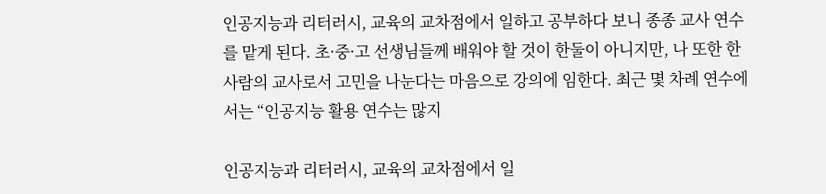인공지능과 리터러시, 교육의 교차점에서 일하고 공부하다 보니 종종 교사 연수를 맡게 된다. 초·중·고 선생님들께 배워야 할 것이 한둘이 아니지만, 나 또한 한 사람의 교사로서 고민을 나눈다는 마음으로 강의에 임한다. 최근 몇 차례 연수에서는 “인공지능 활용 연수는 많지

인공지능과 리터러시, 교육의 교차점에서 일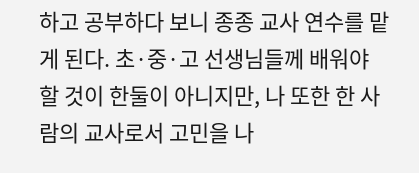하고 공부하다 보니 종종 교사 연수를 맡게 된다. 초·중·고 선생님들께 배워야 할 것이 한둘이 아니지만, 나 또한 한 사람의 교사로서 고민을 나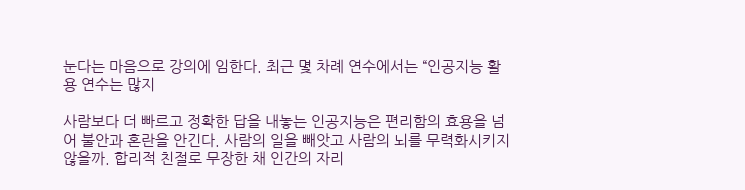눈다는 마음으로 강의에 임한다. 최근 몇 차례 연수에서는 “인공지능 활용 연수는 많지

사람보다 더 빠르고 정확한 답을 내놓는 인공지능은 편리함의 효용을 넘어 불안과 혼란을 안긴다. 사람의 일을 빼앗고 사람의 뇌를 무력화시키지 않을까. 합리적 친절로 무장한 채 인간의 자리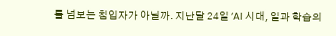를 넘보는 침입자가 아닐까. 지난달 24일 ‘AI 시대, 일과 학습의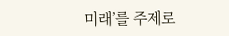미래’를 주제로